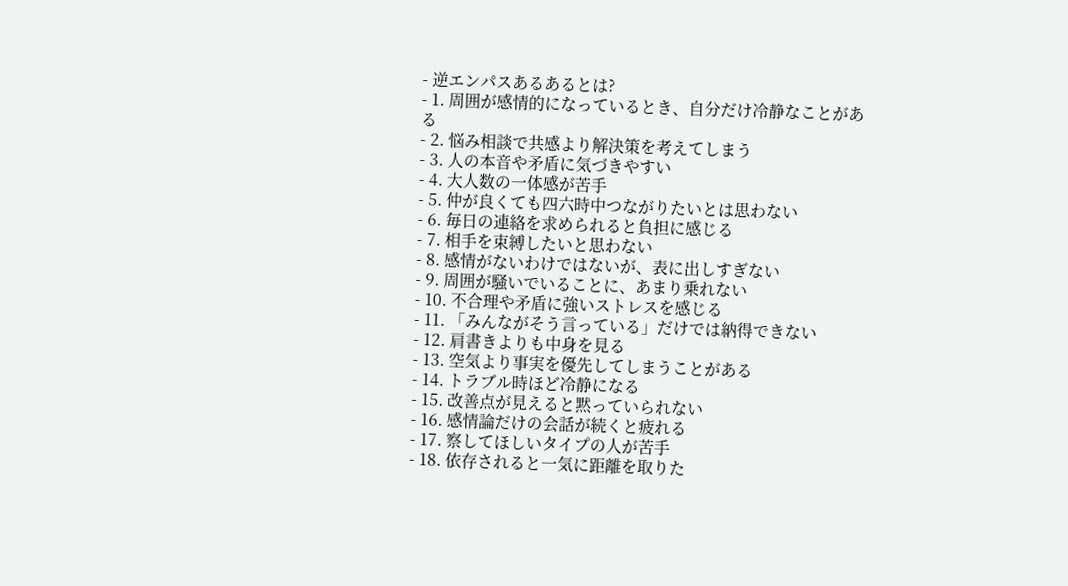- 逆エンパスあるあるとは?
- 1. 周囲が感情的になっているとき、自分だけ冷静なことがある
- 2. 悩み相談で共感より解決策を考えてしまう
- 3. 人の本音や矛盾に気づきやすい
- 4. 大人数の一体感が苦手
- 5. 仲が良くても四六時中つながりたいとは思わない
- 6. 毎日の連絡を求められると負担に感じる
- 7. 相手を束縛したいと思わない
- 8. 感情がないわけではないが、表に出しすぎない
- 9. 周囲が騒いでいることに、あまり乗れない
- 10. 不合理や矛盾に強いストレスを感じる
- 11. 「みんながそう言っている」だけでは納得できない
- 12. 肩書きよりも中身を見る
- 13. 空気より事実を優先してしまうことがある
- 14. トラブル時ほど冷静になる
- 15. 改善点が見えると黙っていられない
- 16. 感情論だけの会話が続くと疲れる
- 17. 察してほしいタイプの人が苦手
- 18. 依存されると一気に距離を取りた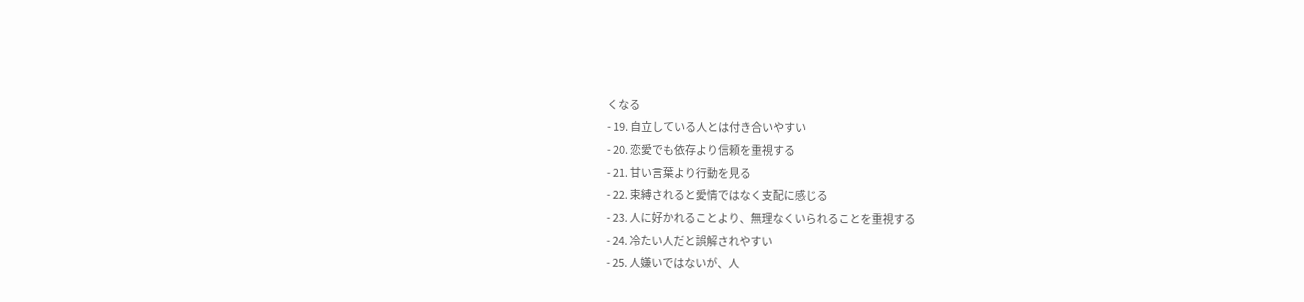くなる
- 19. 自立している人とは付き合いやすい
- 20. 恋愛でも依存より信頼を重視する
- 21. 甘い言葉より行動を見る
- 22. 束縛されると愛情ではなく支配に感じる
- 23. 人に好かれることより、無理なくいられることを重視する
- 24. 冷たい人だと誤解されやすい
- 25. 人嫌いではないが、人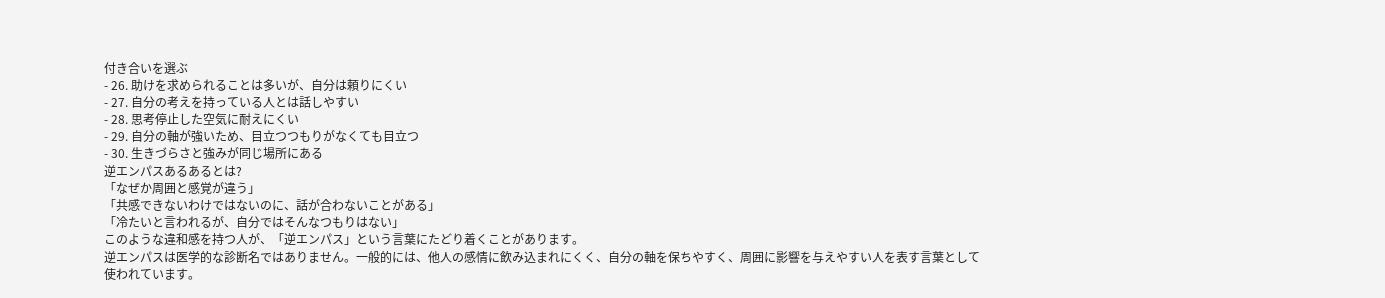付き合いを選ぶ
- 26. 助けを求められることは多いが、自分は頼りにくい
- 27. 自分の考えを持っている人とは話しやすい
- 28. 思考停止した空気に耐えにくい
- 29. 自分の軸が強いため、目立つつもりがなくても目立つ
- 30. 生きづらさと強みが同じ場所にある
逆エンパスあるあるとは?
「なぜか周囲と感覚が違う」
「共感できないわけではないのに、話が合わないことがある」
「冷たいと言われるが、自分ではそんなつもりはない」
このような違和感を持つ人が、「逆エンパス」という言葉にたどり着くことがあります。
逆エンパスは医学的な診断名ではありません。一般的には、他人の感情に飲み込まれにくく、自分の軸を保ちやすく、周囲に影響を与えやすい人を表す言葉として使われています。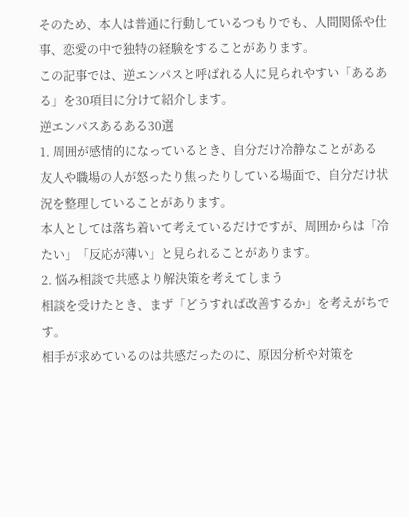そのため、本人は普通に行動しているつもりでも、人間関係や仕事、恋愛の中で独特の経験をすることがあります。
この記事では、逆エンパスと呼ばれる人に見られやすい「あるある」を30項目に分けて紹介します。
逆エンパスあるある30選
1. 周囲が感情的になっているとき、自分だけ冷静なことがある
友人や職場の人が怒ったり焦ったりしている場面で、自分だけ状況を整理していることがあります。
本人としては落ち着いて考えているだけですが、周囲からは「冷たい」「反応が薄い」と見られることがあります。
2. 悩み相談で共感より解決策を考えてしまう
相談を受けたとき、まず「どうすれば改善するか」を考えがちです。
相手が求めているのは共感だったのに、原因分析や対策を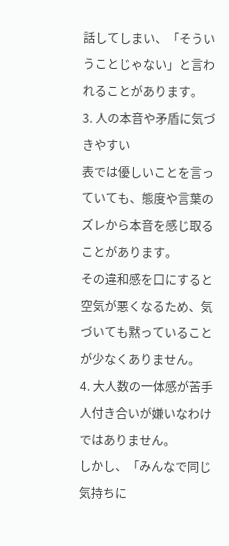話してしまい、「そういうことじゃない」と言われることがあります。
3. 人の本音や矛盾に気づきやすい
表では優しいことを言っていても、態度や言葉のズレから本音を感じ取ることがあります。
その違和感を口にすると空気が悪くなるため、気づいても黙っていることが少なくありません。
4. 大人数の一体感が苦手
人付き合いが嫌いなわけではありません。
しかし、「みんなで同じ気持ちに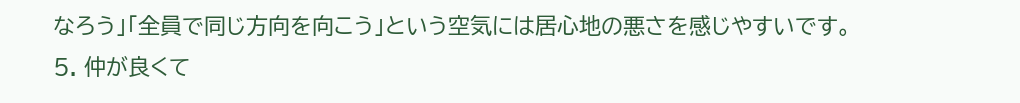なろう」「全員で同じ方向を向こう」という空気には居心地の悪さを感じやすいです。
5. 仲が良くて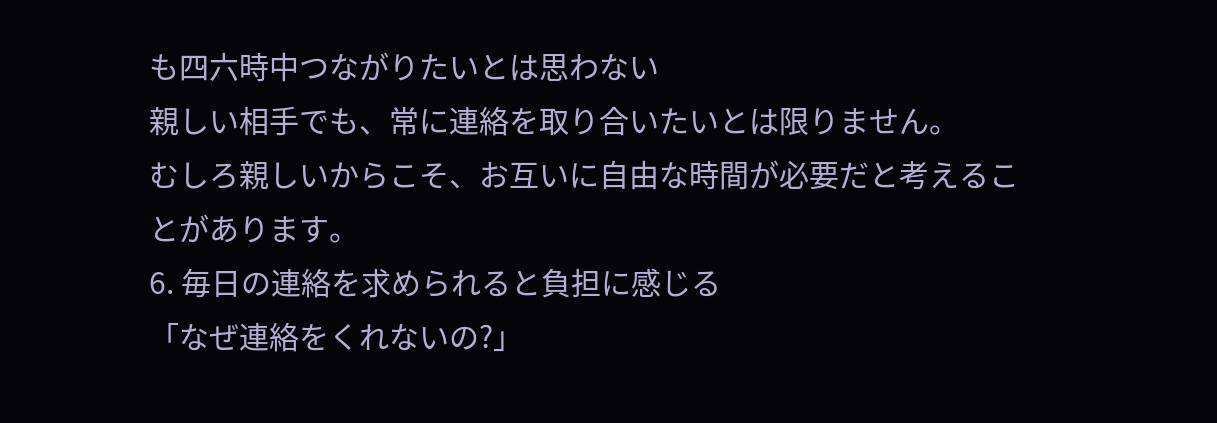も四六時中つながりたいとは思わない
親しい相手でも、常に連絡を取り合いたいとは限りません。
むしろ親しいからこそ、お互いに自由な時間が必要だと考えることがあります。
6. 毎日の連絡を求められると負担に感じる
「なぜ連絡をくれないの?」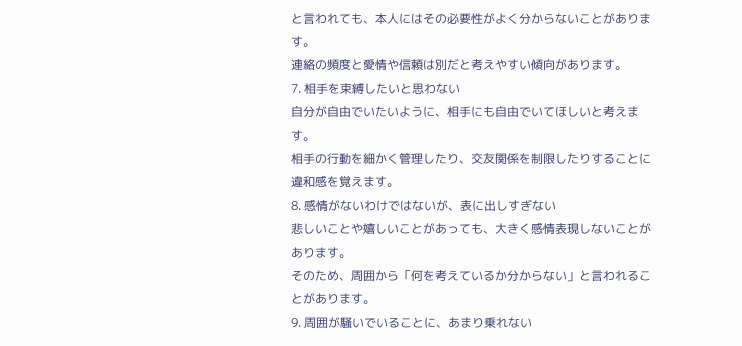と言われても、本人にはその必要性がよく分からないことがあります。
連絡の頻度と愛情や信頼は別だと考えやすい傾向があります。
7. 相手を束縛したいと思わない
自分が自由でいたいように、相手にも自由でいてほしいと考えます。
相手の行動を細かく管理したり、交友関係を制限したりすることに違和感を覚えます。
8. 感情がないわけではないが、表に出しすぎない
悲しいことや嬉しいことがあっても、大きく感情表現しないことがあります。
そのため、周囲から「何を考えているか分からない」と言われることがあります。
9. 周囲が騒いでいることに、あまり乗れない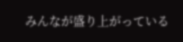みんなが盛り上がっている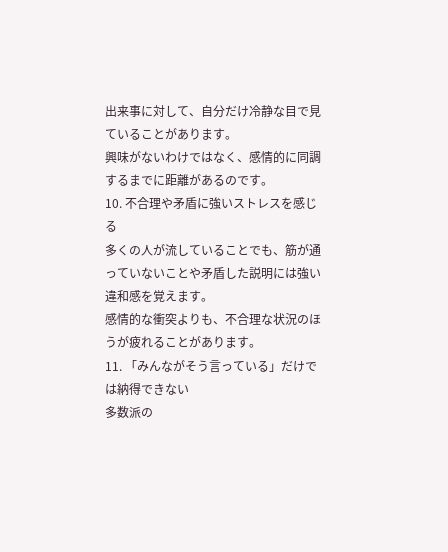出来事に対して、自分だけ冷静な目で見ていることがあります。
興味がないわけではなく、感情的に同調するまでに距離があるのです。
10. 不合理や矛盾に強いストレスを感じる
多くの人が流していることでも、筋が通っていないことや矛盾した説明には強い違和感を覚えます。
感情的な衝突よりも、不合理な状況のほうが疲れることがあります。
11. 「みんながそう言っている」だけでは納得できない
多数派の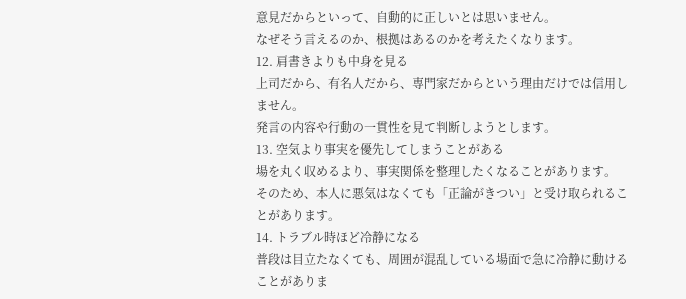意見だからといって、自動的に正しいとは思いません。
なぜそう言えるのか、根拠はあるのかを考えたくなります。
12. 肩書きよりも中身を見る
上司だから、有名人だから、専門家だからという理由だけでは信用しません。
発言の内容や行動の一貫性を見て判断しようとします。
13. 空気より事実を優先してしまうことがある
場を丸く収めるより、事実関係を整理したくなることがあります。
そのため、本人に悪気はなくても「正論がきつい」と受け取られることがあります。
14. トラブル時ほど冷静になる
普段は目立たなくても、周囲が混乱している場面で急に冷静に動けることがありま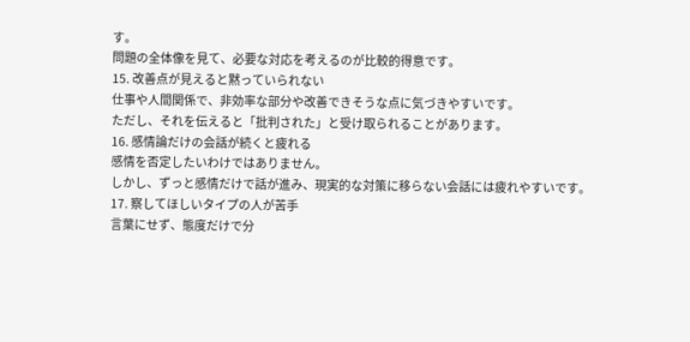す。
問題の全体像を見て、必要な対応を考えるのが比較的得意です。
15. 改善点が見えると黙っていられない
仕事や人間関係で、非効率な部分や改善できそうな点に気づきやすいです。
ただし、それを伝えると「批判された」と受け取られることがあります。
16. 感情論だけの会話が続くと疲れる
感情を否定したいわけではありません。
しかし、ずっと感情だけで話が進み、現実的な対策に移らない会話には疲れやすいです。
17. 察してほしいタイプの人が苦手
言葉にせず、態度だけで分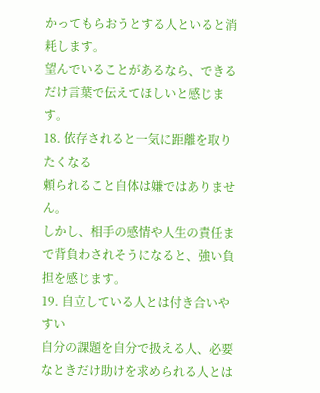かってもらおうとする人といると消耗します。
望んでいることがあるなら、できるだけ言葉で伝えてほしいと感じます。
18. 依存されると一気に距離を取りたくなる
頼られること自体は嫌ではありません。
しかし、相手の感情や人生の責任まで背負わされそうになると、強い負担を感じます。
19. 自立している人とは付き合いやすい
自分の課題を自分で扱える人、必要なときだけ助けを求められる人とは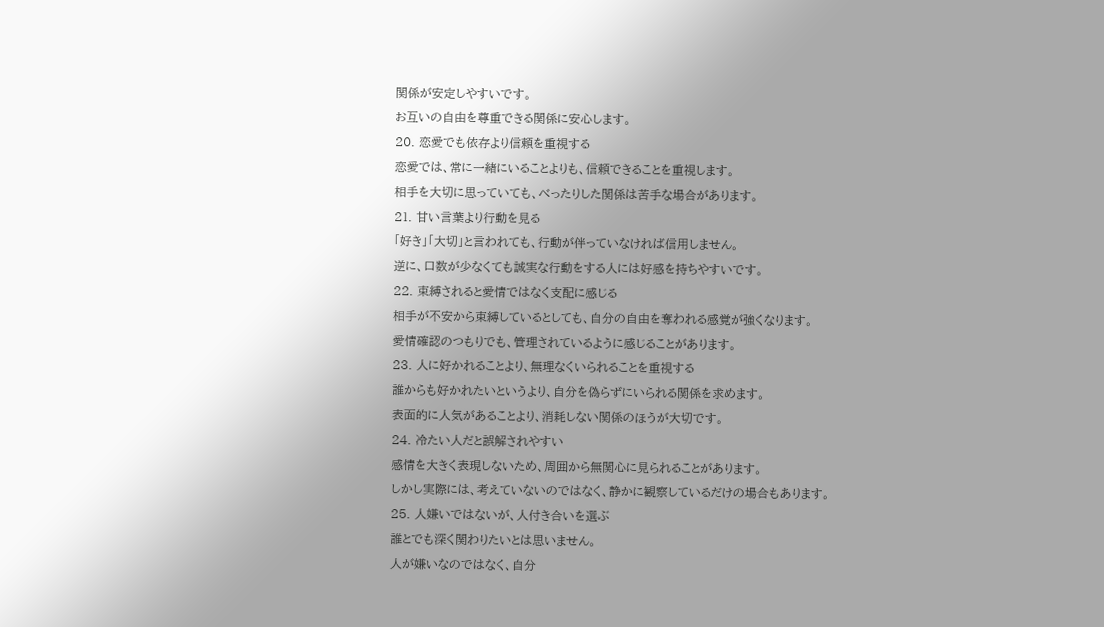関係が安定しやすいです。
お互いの自由を尊重できる関係に安心します。
20. 恋愛でも依存より信頼を重視する
恋愛では、常に一緒にいることよりも、信頼できることを重視します。
相手を大切に思っていても、べったりした関係は苦手な場合があります。
21. 甘い言葉より行動を見る
「好き」「大切」と言われても、行動が伴っていなければ信用しません。
逆に、口数が少なくても誠実な行動をする人には好感を持ちやすいです。
22. 束縛されると愛情ではなく支配に感じる
相手が不安から束縛しているとしても、自分の自由を奪われる感覚が強くなります。
愛情確認のつもりでも、管理されているように感じることがあります。
23. 人に好かれることより、無理なくいられることを重視する
誰からも好かれたいというより、自分を偽らずにいられる関係を求めます。
表面的に人気があることより、消耗しない関係のほうが大切です。
24. 冷たい人だと誤解されやすい
感情を大きく表現しないため、周囲から無関心に見られることがあります。
しかし実際には、考えていないのではなく、静かに観察しているだけの場合もあります。
25. 人嫌いではないが、人付き合いを選ぶ
誰とでも深く関わりたいとは思いません。
人が嫌いなのではなく、自分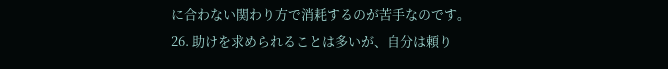に合わない関わり方で消耗するのが苦手なのです。
26. 助けを求められることは多いが、自分は頼り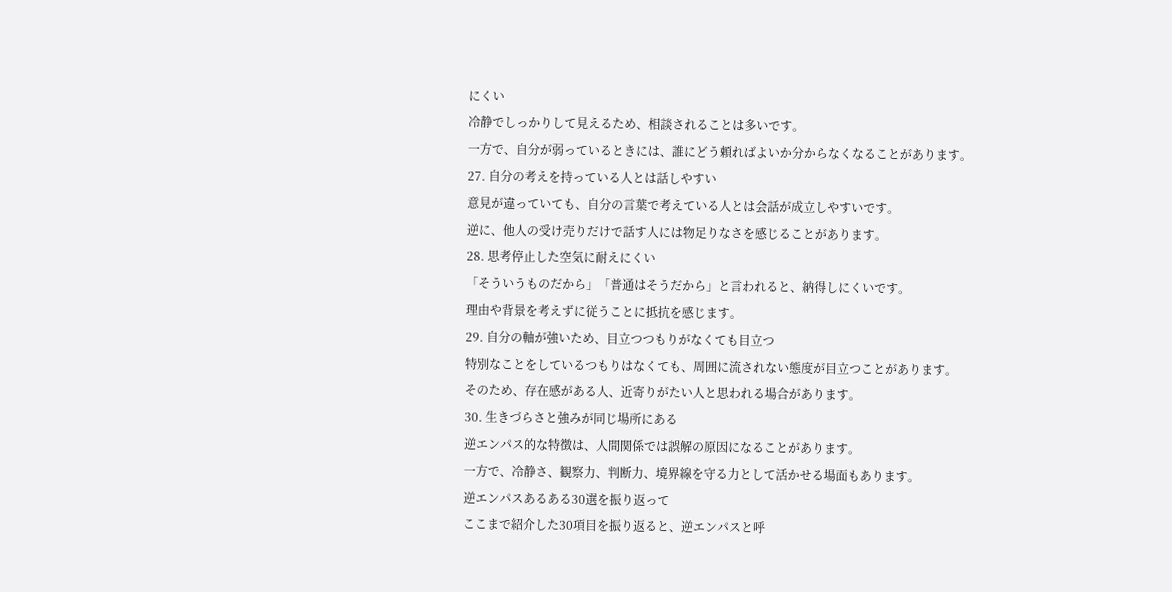にくい
冷静でしっかりして見えるため、相談されることは多いです。
一方で、自分が弱っているときには、誰にどう頼ればよいか分からなくなることがあります。
27. 自分の考えを持っている人とは話しやすい
意見が違っていても、自分の言葉で考えている人とは会話が成立しやすいです。
逆に、他人の受け売りだけで話す人には物足りなさを感じることがあります。
28. 思考停止した空気に耐えにくい
「そういうものだから」「普通はそうだから」と言われると、納得しにくいです。
理由や背景を考えずに従うことに抵抗を感じます。
29. 自分の軸が強いため、目立つつもりがなくても目立つ
特別なことをしているつもりはなくても、周囲に流されない態度が目立つことがあります。
そのため、存在感がある人、近寄りがたい人と思われる場合があります。
30. 生きづらさと強みが同じ場所にある
逆エンパス的な特徴は、人間関係では誤解の原因になることがあります。
一方で、冷静さ、観察力、判断力、境界線を守る力として活かせる場面もあります。
逆エンパスあるある30選を振り返って
ここまで紹介した30項目を振り返ると、逆エンパスと呼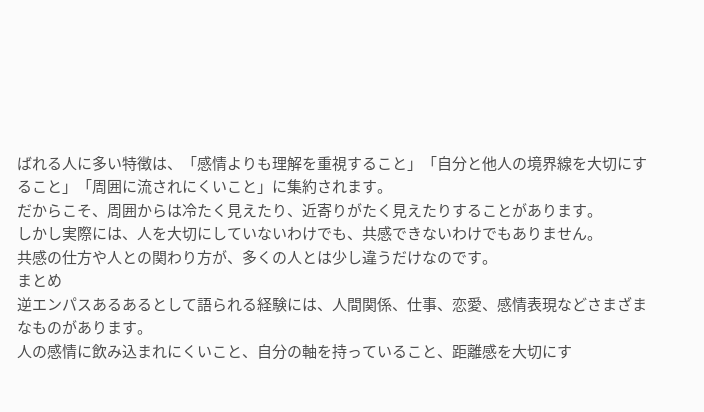ばれる人に多い特徴は、「感情よりも理解を重視すること」「自分と他人の境界線を大切にすること」「周囲に流されにくいこと」に集約されます。
だからこそ、周囲からは冷たく見えたり、近寄りがたく見えたりすることがあります。
しかし実際には、人を大切にしていないわけでも、共感できないわけでもありません。
共感の仕方や人との関わり方が、多くの人とは少し違うだけなのです。
まとめ
逆エンパスあるあるとして語られる経験には、人間関係、仕事、恋愛、感情表現などさまざまなものがあります。
人の感情に飲み込まれにくいこと、自分の軸を持っていること、距離感を大切にす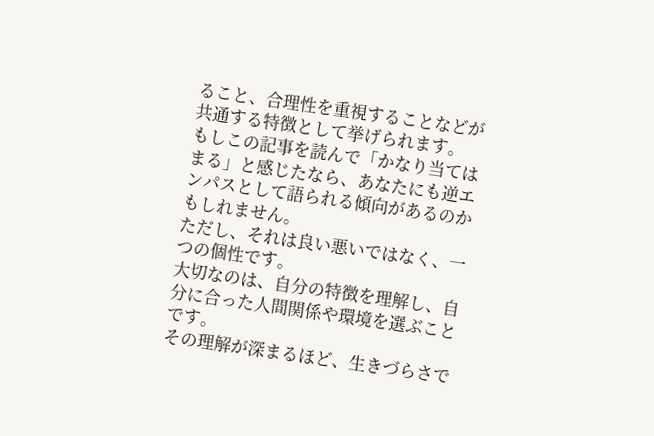ること、合理性を重視することなどが共通する特徴として挙げられます。
もしこの記事を読んで「かなり当てはまる」と感じたなら、あなたにも逆エンパスとして語られる傾向があるのかもしれません。
ただし、それは良い悪いではなく、一つの個性です。
大切なのは、自分の特徴を理解し、自分に合った人間関係や環境を選ぶことです。
その理解が深まるほど、生きづらさで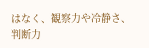はなく、観察力や冷静さ、判断力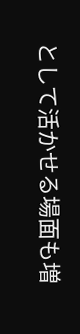として活かせる場面も増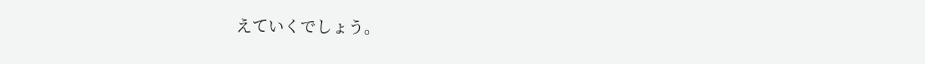えていくでしょう。